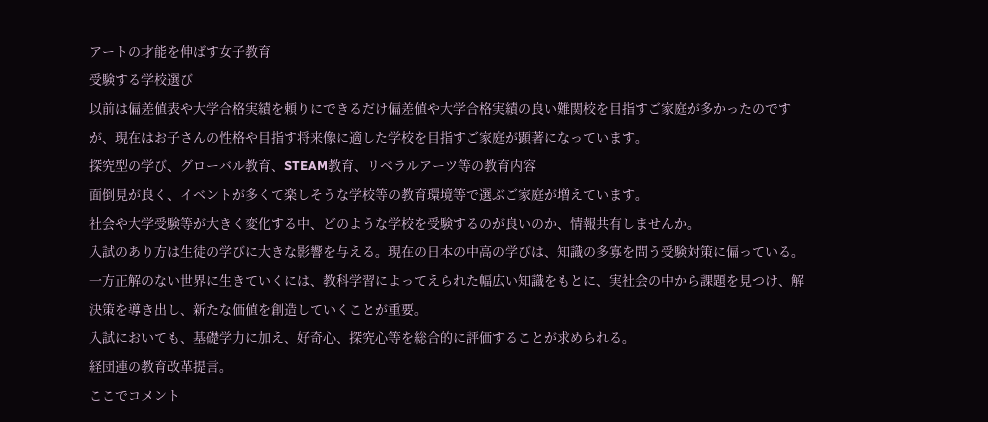アートの才能を伸ばす女子教育
受験する学校選び
以前は偏差値表や大学合格実績を頼りにできるだけ偏差値や大学合格実績の良い難関校を目指すご家庭が多かったのですが、現在はお子さんの性格や目指す将来像に適した学校を目指すご家庭が顕著になっています。
探究型の学び、グローバル教育、STEAM教育、リベラルアーツ等の教育内容
面倒見が良く、イベントが多くて楽しそうな学校等の教育環境等で選ぶご家庭が増えています。
社会や大学受験等が大きく変化する中、どのような学校を受験するのが良いのか、情報共有しませんか。
入試のあり方は生徒の学びに大きな影響を与える。現在の日本の中高の学びは、知識の多寡を問う受験対策に偏っている。
一方正解のない世界に生きていくには、教科学習によってえられた幅広い知識をもとに、実社会の中から課題を見つけ、解決策を導き出し、新たな価値を創造していくことが重要。
入試においても、基礎学力に加え、好奇心、探究心等を総合的に評価することが求められる。
経団連の教育改革提言。
ここでコメント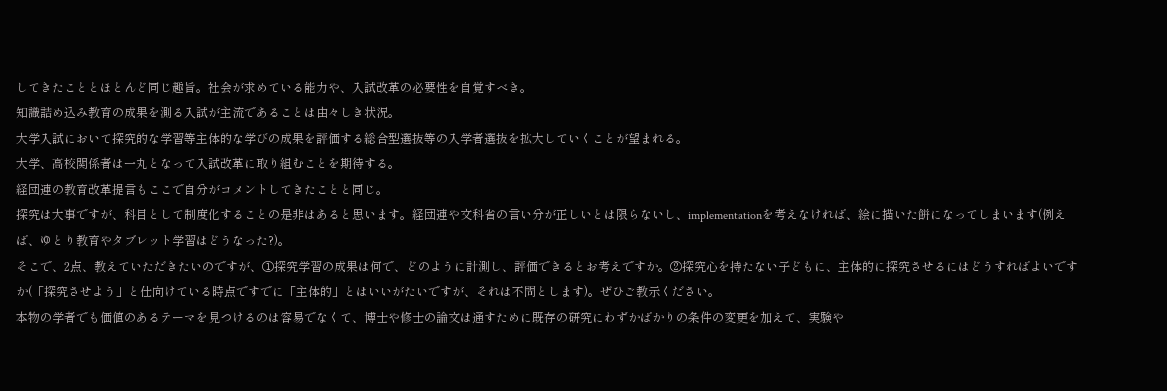してきたこととほとんど同じ趣旨。社会が求めている能力や、入試改革の必要性を自覚すべき。
知識詰め込み教育の成果を測る入試が主流であることは由々しき状況。
大学入試において探究的な学習等主体的な学びの成果を評価する総合型選抜等の入学者選抜を拡大していくことが望まれる。
大学、高校関係者は一丸となって入試改革に取り組むことを期待する。
経団連の教育改革提言もここで自分がコメントしてきたことと同じ。
探究は大事ですが、科目として制度化することの是非はあると思います。経団連や文科省の言い分が正しいとは限らないし、implementationを考えなければ、絵に描いた餅になってしまいます(例えば、ゆとり教育やタブレット学習はどうなった?)。
そこで、2点、教えていただきたいのですが、①探究学習の成果は何で、どのように計測し、評価できるとお考えですか。②探究心を持たない子どもに、主体的に探究させるにはどうすればよいですか(「探究させよう」と仕向けている時点ですでに「主体的」とはいいがたいですが、それは不問とします)。ぜひご教示ください。
本物の学者でも価値のあるテーマを見つけるのは容易でなくて、博士や修士の論文は通すために既存の研究にわずかばかりの条件の変更を加えて、実験や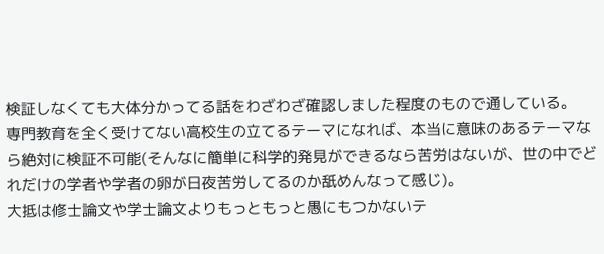検証しなくても大体分かってる話をわざわざ確認しました程度のもので通している。
専門教育を全く受けてない高校生の立てるテーマになれば、本当に意味のあるテーマなら絶対に検証不可能(そんなに簡単に科学的発見ができるなら苦労はないが、世の中でどれだけの学者や学者の卵が日夜苦労してるのか舐めんなって感じ)。
大抵は修士論文や学士論文よりもっともっと愚にもつかないテ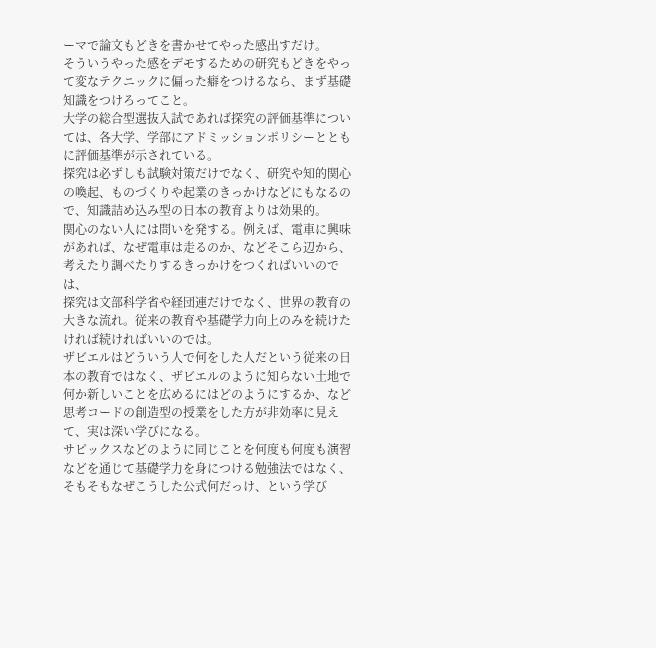ーマで論文もどきを書かせてやった感出すだけ。
そういうやった感をデモするための研究もどきをやって変なテクニックに偏った癖をつけるなら、まず基礎知識をつけろってこと。
大学の総合型選抜入試であれば探究の評価基準については、各大学、学部にアドミッションポリシーとともに評価基準が示されている。
探究は必ずしも試験対策だけでなく、研究や知的関心の喚起、ものづくりや起業のきっかけなどにもなるので、知識詰め込み型の日本の教育よりは効果的。
関心のない人には問いを発する。例えば、電車に興味があれば、なぜ電車は走るのか、などそこら辺から、考えたり調べたりするきっかけをつくればいいのでは、
探究は文部科学省や経団連だけでなく、世界の教育の大きな流れ。従来の教育や基礎学力向上のみを続けたければ続ければいいのでは。
ザビエルはどういう人で何をした人だという従来の日本の教育ではなく、ザビエルのように知らない土地で何か新しいことを広めるにはどのようにするか、など思考コードの創造型の授業をした方が非効率に見えて、実は深い学びになる。
サピックスなどのように同じことを何度も何度も演習などを通じて基礎学力を身につける勉強法ではなく、そもそもなぜこうした公式何だっけ、という学び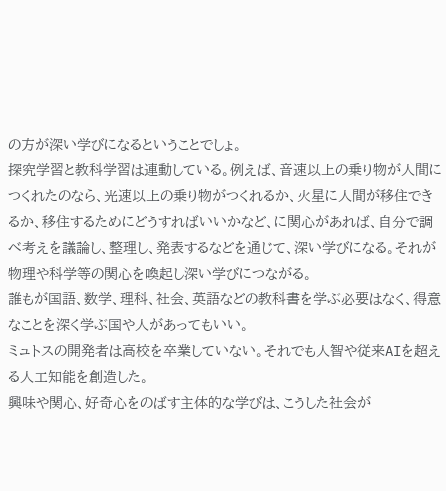の方が深い学びになるということでしょ。
探究学習と教科学習は連動している。例えば、音速以上の乗り物が人間につくれたのなら、光速以上の乗り物がつくれるか、火星に人間が移住できるか、移住するためにどうすればいいかなど、に関心があれば、自分で調べ考えを議論し、整理し、発表するなどを通じて、深い学びになる。それが物理や科学等の関心を喚起し深い学びにつながる。
誰もが国語、数学、理科、社会、英語などの教科書を学ぶ必要はなく、得意なことを深く学ぶ国や人があってもいい。
ミュトスの開発者は高校を卒業していない。それでも人智や従来AIを超える人工知能を創造した。
興味や関心、好奇心をのばす主体的な学びは、こうした社会が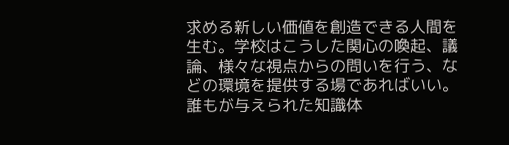求める新しい価値を創造できる人間を生む。学校はこうした関心の喚起、議論、様々な視点からの問いを行う、などの環境を提供する場であればいい。
誰もが与えられた知識体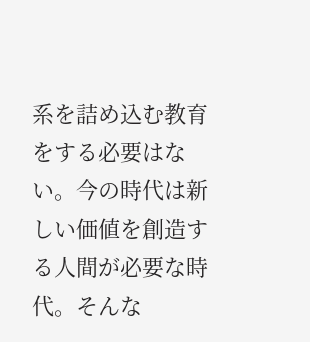系を詰め込む教育をする必要はない。今の時代は新しい価値を創造する人間が必要な時代。そんな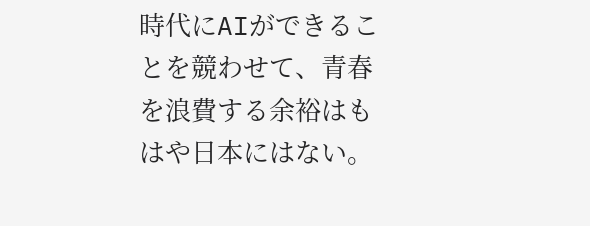時代にAIができることを競わせて、青春を浪費する余裕はもはや日本にはない。